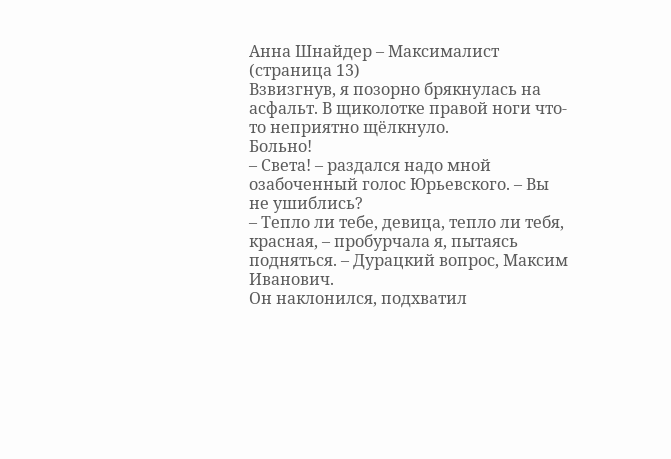Анна Шнайдер – Максималист (страница 13)
Взвизгнув, я позорно брякнулась на асфальт. В щиколотке правой ноги что-то неприятно щёлкнуло.
Больно!
– Света! – раздался надо мной озабоченный голос Юрьевского. – Вы не ушиблись?
– Тепло ли тебе, девица, тепло ли тебя, красная, – пробурчала я, пытаясь подняться. – Дурацкий вопрос, Максим Иванович.
Он наклонился, подхватил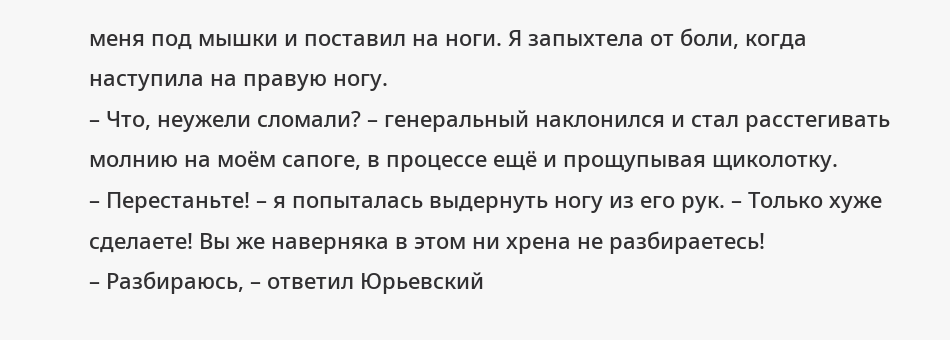меня под мышки и поставил на ноги. Я запыхтела от боли, когда наступила на правую ногу.
– Что, неужели сломали? – генеральный наклонился и стал расстегивать молнию на моём сапоге, в процессе ещё и прощупывая щиколотку.
– Перестаньте! – я попыталась выдернуть ногу из его рук. – Только хуже сделаете! Вы же наверняка в этом ни хрена не разбираетесь!
– Разбираюсь, – ответил Юрьевский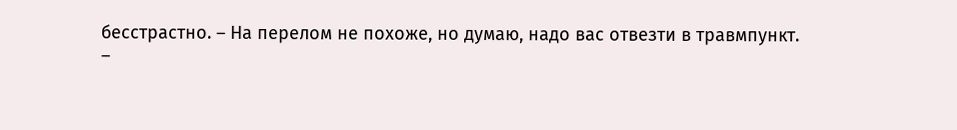бесстрастно. – На перелом не похоже, но думаю, надо вас отвезти в травмпункт.
–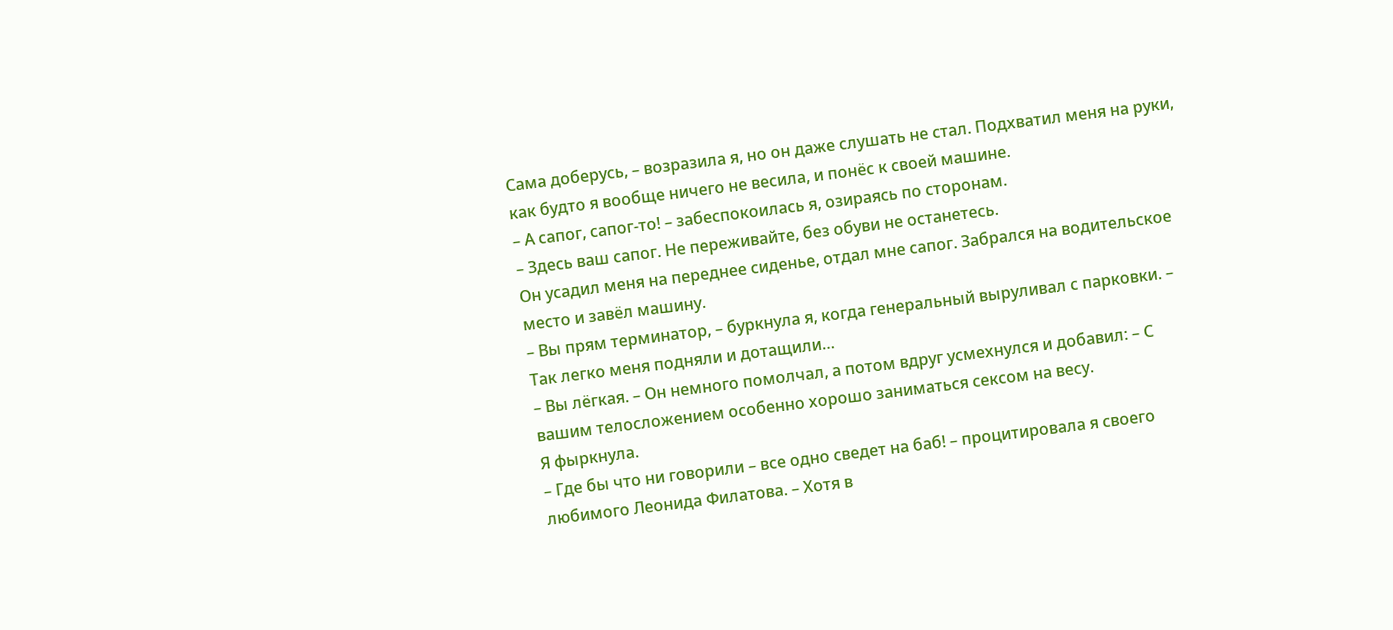Сама доберусь, – возразила я, но он даже слушать не стал. Подхватил меня на руки, как будто я вообще ничего не весила, и понёс к своей машине.
– А сапог, сапог-то! – забеспокоилась я, озираясь по сторонам.
– Здесь ваш сапог. Не переживайте, без обуви не останетесь.
Он усадил меня на переднее сиденье, отдал мне сапог. Забрался на водительское место и завёл машину.
– Вы прям терминатор, – буркнула я, когда генеральный выруливал с парковки. – Так легко меня подняли и дотащили…
– Вы лёгкая. – Он немного помолчал, а потом вдруг усмехнулся и добавил: – С вашим телосложением особенно хорошо заниматься сексом на весу.
Я фыркнула.
– Где бы что ни говорили – все одно сведет на баб! – процитировала я своего любимого Леонида Филатова. – Хотя в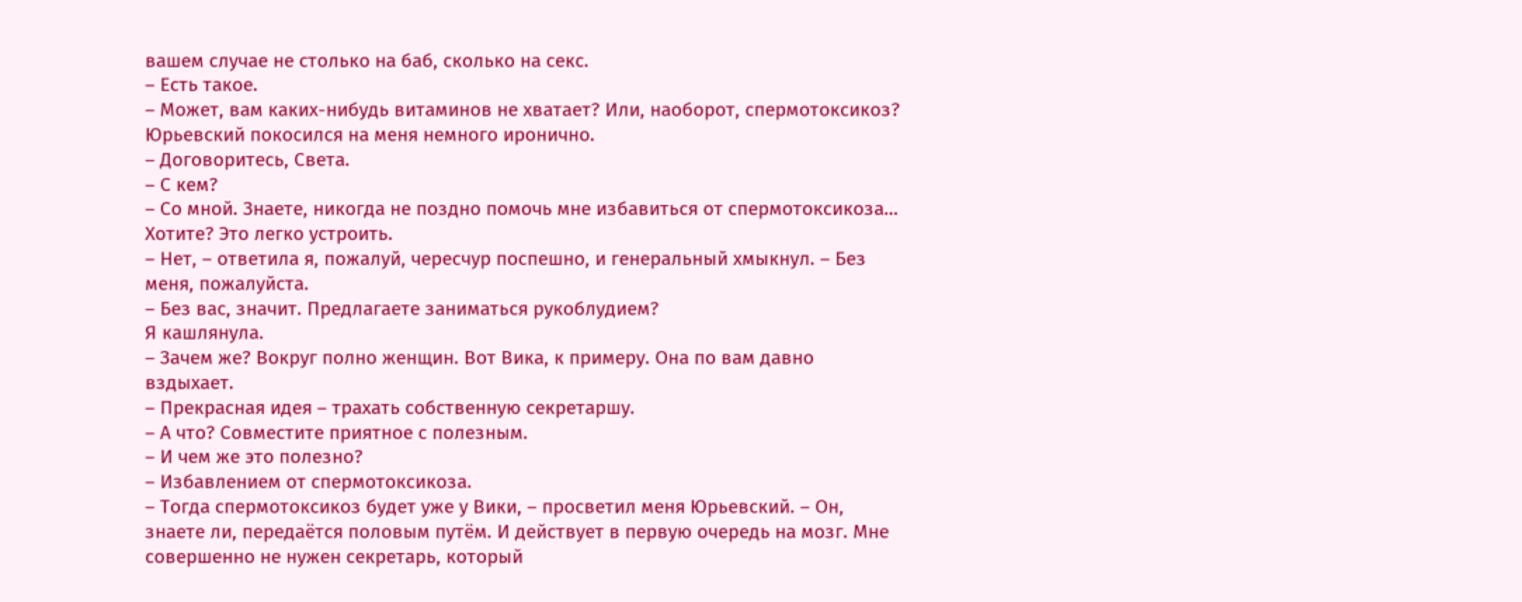вашем случае не столько на баб, сколько на секс.
– Есть такое.
– Может, вам каких-нибудь витаминов не хватает? Или, наоборот, спермотоксикоз?
Юрьевский покосился на меня немного иронично.
– Договоритесь, Света.
– С кем?
– Со мной. Знаете, никогда не поздно помочь мне избавиться от спермотоксикоза… Хотите? Это легко устроить.
– Нет, – ответила я, пожалуй, чересчур поспешно, и генеральный хмыкнул. – Без меня, пожалуйста.
– Без вас, значит. Предлагаете заниматься рукоблудием?
Я кашлянула.
– Зачем же? Вокруг полно женщин. Вот Вика, к примеру. Она по вам давно вздыхает.
– Прекрасная идея – трахать собственную секретаршу.
– А что? Совместите приятное с полезным.
– И чем же это полезно?
– Избавлением от спермотоксикоза.
– Тогда спермотоксикоз будет уже у Вики, – просветил меня Юрьевский. – Он, знаете ли, передаётся половым путём. И действует в первую очередь на мозг. Мне совершенно не нужен секретарь, который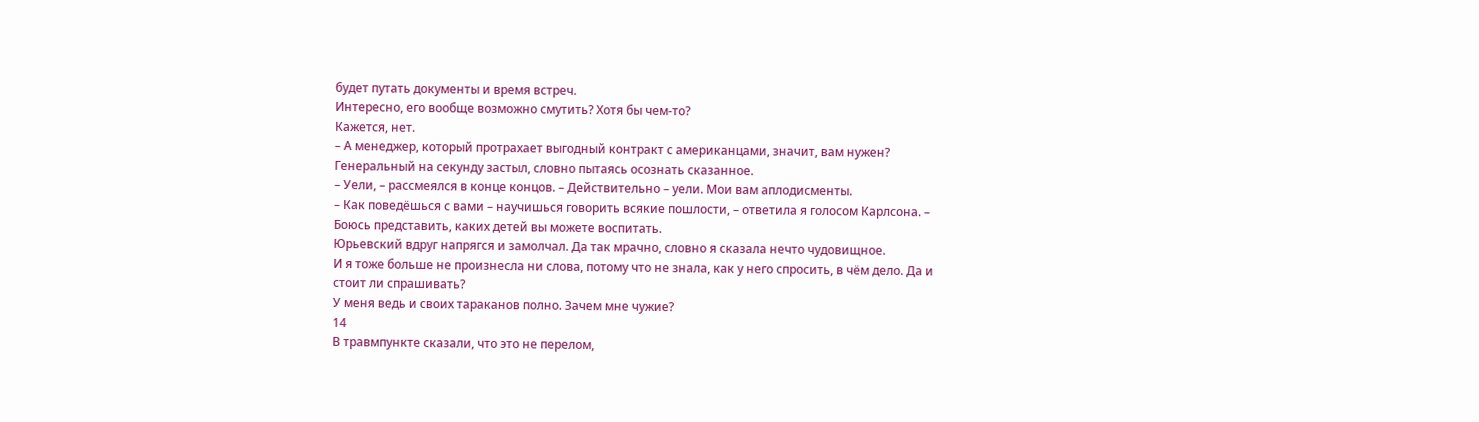будет путать документы и время встреч.
Интересно, его вообще возможно смутить? Хотя бы чем-то?
Кажется, нет.
– А менеджер, который протрахает выгодный контракт с американцами, значит, вам нужен?
Генеральный на секунду застыл, словно пытаясь осознать сказанное.
– Уели, – рассмеялся в конце концов. – Действительно – уели. Мои вам аплодисменты.
– Как поведёшься с вами – научишься говорить всякие пошлости, – ответила я голосом Карлсона. – Боюсь представить, каких детей вы можете воспитать.
Юрьевский вдруг напрягся и замолчал. Да так мрачно, словно я сказала нечто чудовищное.
И я тоже больше не произнесла ни слова, потому что не знала, как у него спросить, в чём дело. Да и стоит ли спрашивать?
У меня ведь и своих тараканов полно. Зачем мне чужие?
14
В травмпункте сказали, что это не перелом,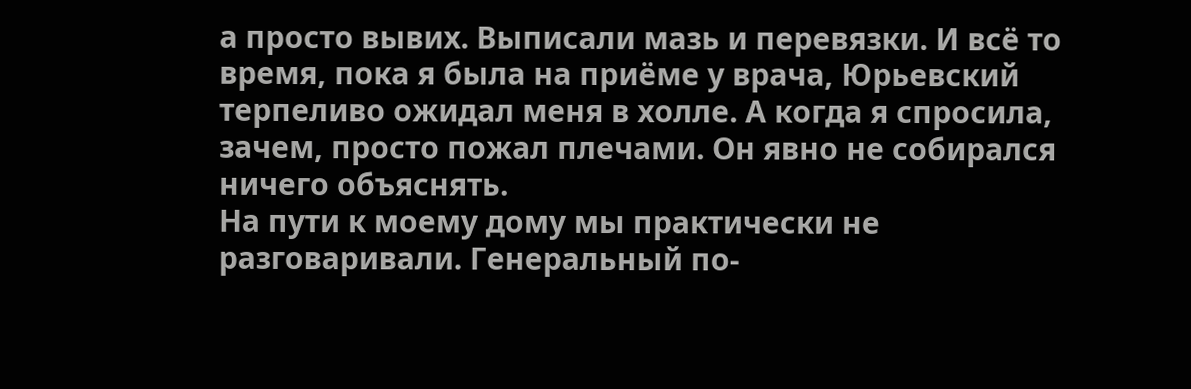а просто вывих. Выписали мазь и перевязки. И всё то время, пока я была на приёме у врача, Юрьевский терпеливо ожидал меня в холле. А когда я спросила, зачем, просто пожал плечами. Он явно не собирался ничего объяснять.
На пути к моему дому мы практически не разговаривали. Генеральный по-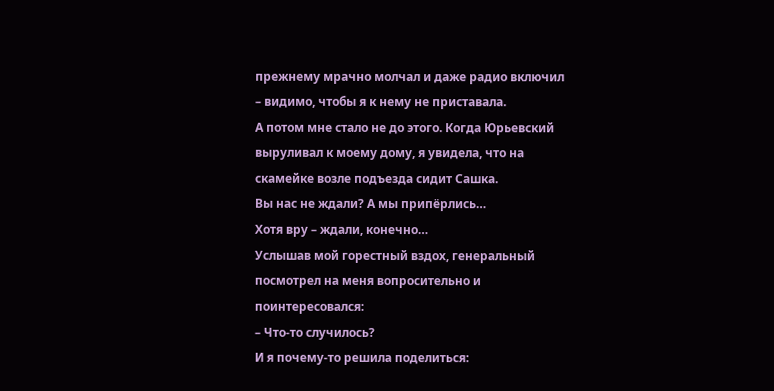прежнему мрачно молчал и даже радио включил – видимо, чтобы я к нему не приставала.
А потом мне стало не до этого. Когда Юрьевский выруливал к моему дому, я увидела, что на скамейке возле подъезда сидит Сашка.
Вы нас не ждали? А мы припёрлись…
Хотя вру – ждали, конечно…
Услышав мой горестный вздох, генеральный посмотрел на меня вопросительно и поинтересовался:
– Что-то случилось?
И я почему-то решила поделиться: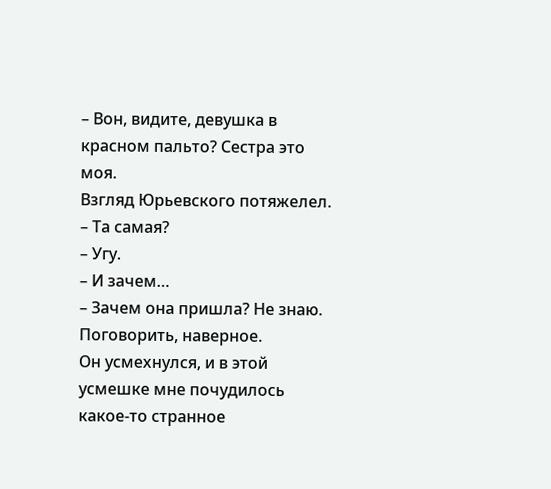– Вон, видите, девушка в красном пальто? Сестра это моя.
Взгляд Юрьевского потяжелел.
– Та самая?
– Угу.
– И зачем…
– Зачем она пришла? Не знаю. Поговорить, наверное.
Он усмехнулся, и в этой усмешке мне почудилось какое-то странное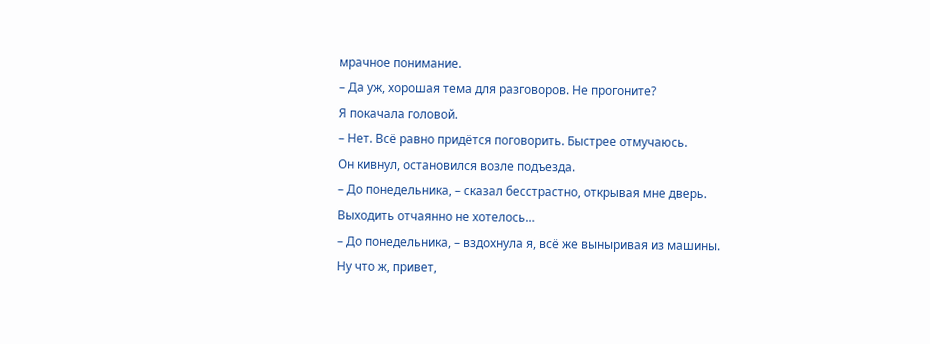мрачное понимание.
– Да уж, хорошая тема для разговоров. Не прогоните?
Я покачала головой.
– Нет. Всё равно придётся поговорить. Быстрее отмучаюсь.
Он кивнул, остановился возле подъезда.
– До понедельника, – сказал бесстрастно, открывая мне дверь.
Выходить отчаянно не хотелось…
– До понедельника, – вздохнула я, всё же выныривая из машины.
Ну что ж, привет,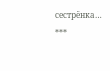сестрёнка…
***